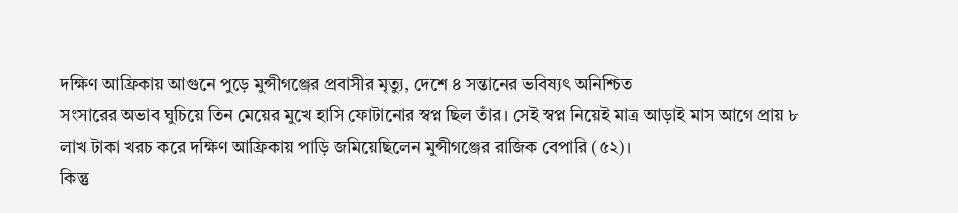দক্ষিণ আফ্রিকায় আগুনে পুড়ে মুন্সীগঞ্জের প্রবাসীর মৃত্যু, দেশে ৪ সন্তানের ভবিষ্যৎ অনিশ্চিত
সংসারের অভাব ঘুচিয়ে তিন মেয়ের মুখে হাসি ফোটানোর স্বপ্ন ছিল তাঁর। সেই স্বপ্ন নিয়েই মাত্র আড়াই মাস আগে প্রায় ৮ লাখ টাকা খরচ করে দক্ষিণ আফ্রিকায় পাড়ি জমিয়েছিলেন মুন্সীগঞ্জের রাজিক বেপারি (৫২)।
কিন্তু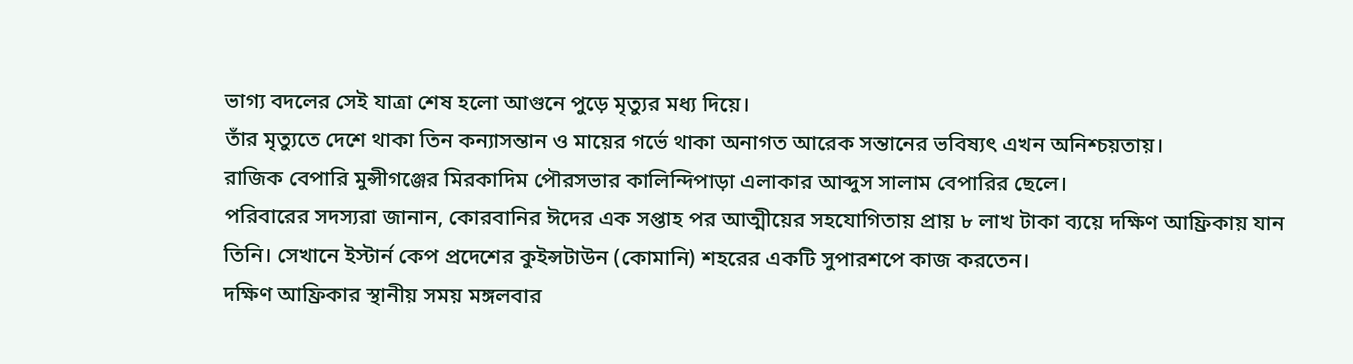ভাগ্য বদলের সেই যাত্রা শেষ হলো আগুনে পুড়ে মৃত্যুর মধ্য দিয়ে।
তাঁর মৃত্যুতে দেশে থাকা তিন কন্যাসন্তান ও মায়ের গর্ভে থাকা অনাগত আরেক সন্তানের ভবিষ্যৎ এখন অনিশ্চয়তায়।
রাজিক বেপারি মুন্সীগঞ্জের মিরকাদিম পৌরসভার কালিন্দিপাড়া এলাকার আব্দুস সালাম বেপারির ছেলে।
পরিবারের সদস্যরা জানান, কোরবানির ঈদের এক সপ্তাহ পর আত্মীয়ের সহযোগিতায় প্রায় ৮ লাখ টাকা ব্যয়ে দক্ষিণ আফ্রিকায় যান তিনি। সেখানে ইস্টার্ন কেপ প্রদেশের কুইন্সটাউন (কোমানি) শহরের একটি সুপারশপে কাজ করতেন।
দক্ষিণ আফ্রিকার স্থানীয় সময় মঙ্গলবার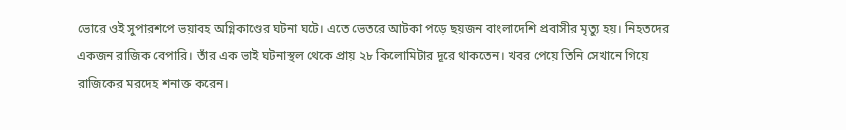ভোরে ওই সুপারশপে ভয়াবহ অগ্নিকাণ্ডের ঘটনা ঘটে। এতে ভেতরে আটকা পড়ে ছয়জন বাংলাদেশি প্রবাসীর মৃত্যু হয়। নিহতদের একজন রাজিক বেপারি। তাঁর এক ভাই ঘটনাস্থল থেকে প্রায় ২৮ কিলোমিটার দূরে থাকতেন। খবর পেয়ে তিনি সেখানে গিয়ে রাজিকের মরদেহ শনাক্ত করেন।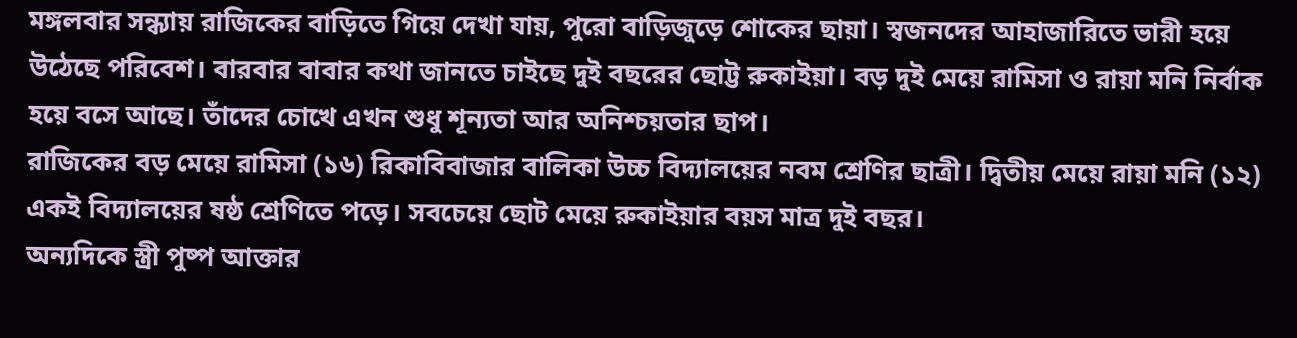মঙ্গলবার সন্ধ্যায় রাজিকের বাড়িতে গিয়ে দেখা যায়, পুরো বাড়িজুড়ে শোকের ছায়া। স্বজনদের আহাজারিতে ভারী হয়ে উঠেছে পরিবেশ। বারবার বাবার কথা জানতে চাইছে দুই বছরের ছোট্ট রুকাইয়া। বড় দুই মেয়ে রামিসা ও রায়া মনি নির্বাক হয়ে বসে আছে। তাঁদের চোখে এখন শুধু শূন্যতা আর অনিশ্চয়তার ছাপ।
রাজিকের বড় মেয়ে রামিসা (১৬) রিকাবিবাজার বালিকা উচ্চ বিদ্যালয়ের নবম শ্রেণির ছাত্রী। দ্বিতীয় মেয়ে রায়া মনি (১২) একই বিদ্যালয়ের ষষ্ঠ শ্রেণিতে পড়ে। সবচেয়ে ছোট মেয়ে রুকাইয়ার বয়স মাত্র দুই বছর।
অন্যদিকে স্ত্রী পুষ্প আক্তার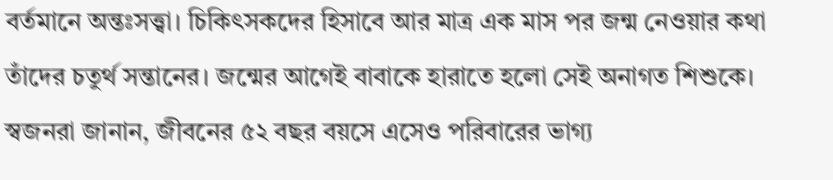বর্তমানে অন্তঃসত্ত্বা। চিকিৎসকদের হিসাবে আর মাত্র এক মাস পর জন্ম নেওয়ার কথা তাঁদের চতুর্থ সন্তানের। জন্মের আগেই বাবাকে হারাতে হলো সেই অনাগত শিশুকে।
স্বজনরা জানান, জীবনের ৫২ বছর বয়সে এসেও পরিবারের ভাগ্য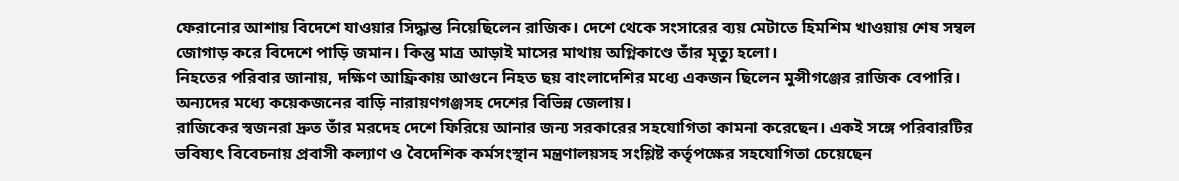ফেরানোর আশায় বিদেশে যাওয়ার সিদ্ধান্ত নিয়েছিলেন রাজিক। দেশে থেকে সংসারের ব্যয় মেটাতে হিমশিম খাওয়ায় শেষ সম্বল জোগাড় করে বিদেশে পাড়ি জমান। কিন্তু মাত্র আড়াই মাসের মাথায় অগ্নিকাণ্ডে তাঁর মৃত্যু হলো।
নিহতের পরিবার জানায়, দক্ষিণ আফ্রিকায় আগুনে নিহত ছয় বাংলাদেশির মধ্যে একজন ছিলেন মুন্সীগঞ্জের রাজিক বেপারি। অন্যদের মধ্যে কয়েকজনের বাড়ি নারায়ণগঞ্জসহ দেশের বিভিন্ন জেলায়।
রাজিকের স্বজনরা দ্রুত তাঁর মরদেহ দেশে ফিরিয়ে আনার জন্য সরকারের সহযোগিতা কামনা করেছেন। একই সঙ্গে পরিবারটির ভবিষ্যৎ বিবেচনায় প্রবাসী কল্যাণ ও বৈদেশিক কর্মসংস্থান মন্ত্রণালয়সহ সংশ্লিষ্ট কর্তৃপক্ষের সহযোগিতা চেয়েছেন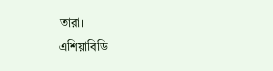তারা।
এশিয়াবিডি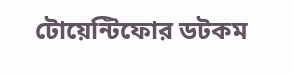টোয়েন্টিফোর ডটকম